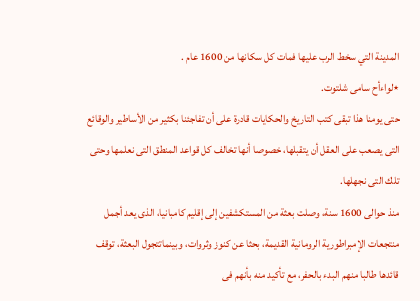المدينة التي سخط الرب عليها فمات كل سكانها من 1600 عام .
٭لواءأح سامى شلتوت.
حتى يومنا هذا تبقى كتب التاريخ والحكايات قادرة على أن تفاجئنا بكثير من الأساطير والوقائع التى يصعب على العقل أن يتقبلها، خصوصا أنها تخالف كل قواعد المنطق التى نعلمها وحتى تلك التى نجهلها.
منذ حوالى 1600 سنة، وصلت بعثة من المستكشفين إلى إقليم كامبانيا، الذى يعد أجمل منتجعات الإمبراطورية الرومانية القديمة، بحثا عن كنوز وثروات، وبينماتتجول البعثة، توقف قائدها طالبا منهم البدء بالحفر، مع تأكيد منه بأنهم فى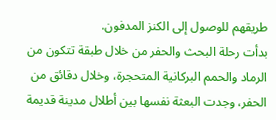طريقهم للوصول إلى الكنز المدفون.
بدأت رحلة البحث والحفر من خلال طبقة تتكون من الرماد والحمم البركانية المتحجرة، وخلال دقائق من الحفر، وجدت البعثة نفسها بين أطلال مدينة قديمة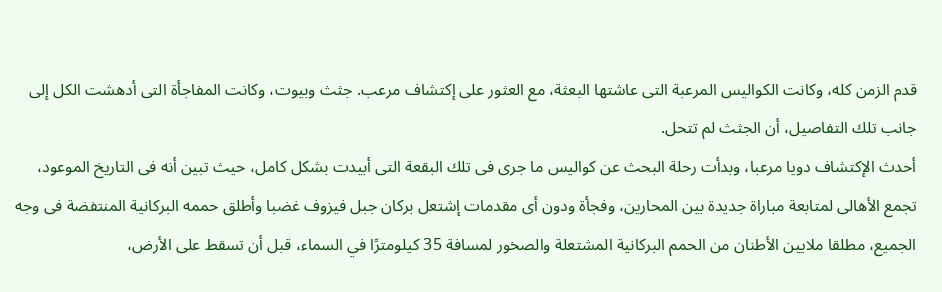قدم الزمن كله، وكانت الكواليس المرعبة التى عاشتها البعثة، مع العثور على إكتشاف مرعب. جثث وبيوت، وكانت المفاجأة التى أدهشت الكل إلى جانب تلك التفاصيل، أن الجثث لم تتحل.
أحدث الإكتشاف دويا مرعبا، وبدأت رحلة البحث عن كواليس ما جرى فى تلك البقعة التى أبيدت بشكل كامل، حيث تبين أنه فى التاريخ الموعود، تجمع الأهالى لمتابعة مباراة جديدة بين المحارين، وفجأة ودون أى مقدمات إشتعل بركان جبل فيزوف غضبا وأطلق حممه البركانية المنتفضة فى وجه الجميع، مطلقا ملايين الأطنان من الحمم البركانية المشتعلة والصخور لمسافة 35 كيلومترًا في السماء، قبل أن تسقط على الأرض،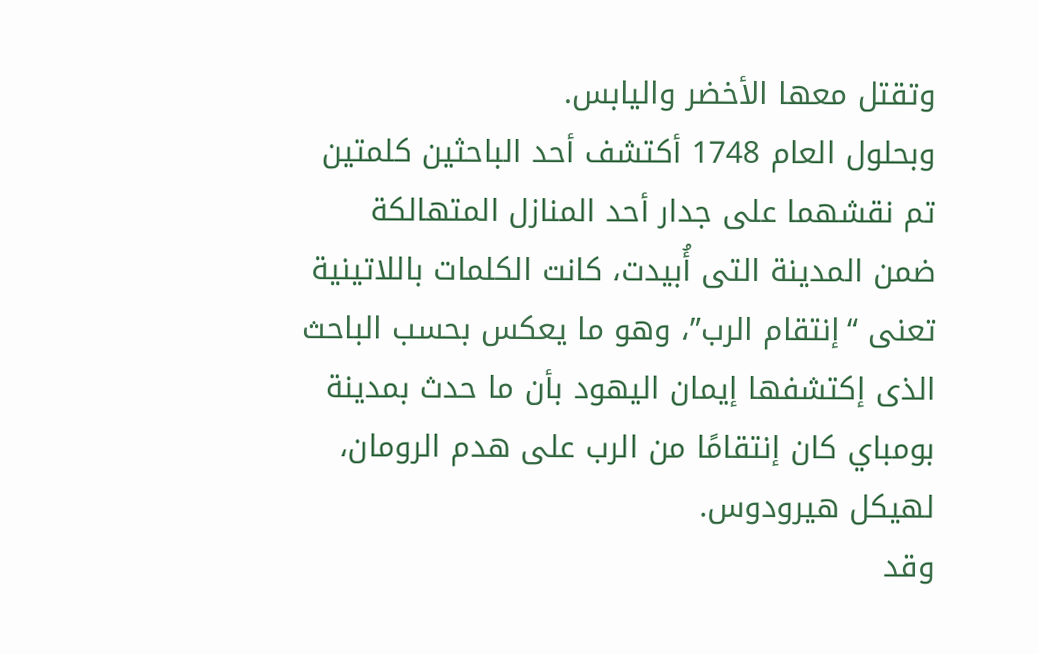وتقتل معها الأخضر واليابس.
وبحلول العام 1748 أكتشف أحد الباحثين كلمتين تم نقشهما على جدار أحد المنازل المتهالكة ضمن المدينة التى أُبيدت، كانت الكلمات باللاتينية تعنى “إنتقام الرب”، وهو ما يعكس بحسب الباحث الذى إكتشفها إيمان اليهود بأن ما حدث بمدينة بومباي كان إنتقامًا من الرب على هدم الرومان، لهيكل هيرودوس.
وقد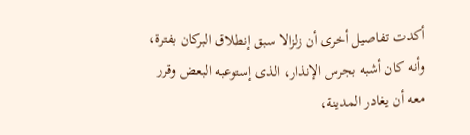أكدت تفاصيل أخرى أن زلزالا سبق إنطلاق البركان بفترة، وأنه كان أشبه بجرس الإنذار، الذى إستوعبه البعض وقرر معه أن يغادر المدينة،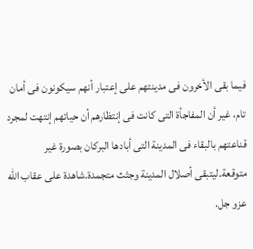فيما بقى الأخرون فى مدينتهم على إعتبار أنهم سيكونون فى أمان تام، غير أن المفاجأة التى كانت فى إنتظارهم أن حياتهم إنتهت لمجرد قناعتهم بالبقاء فى المدينة التى أبادها البركان بصورة غير متوقعة.ليتبقى أصلال المدينة وجثث متجمدة.شاهدة على عقاب الله عزو جل.